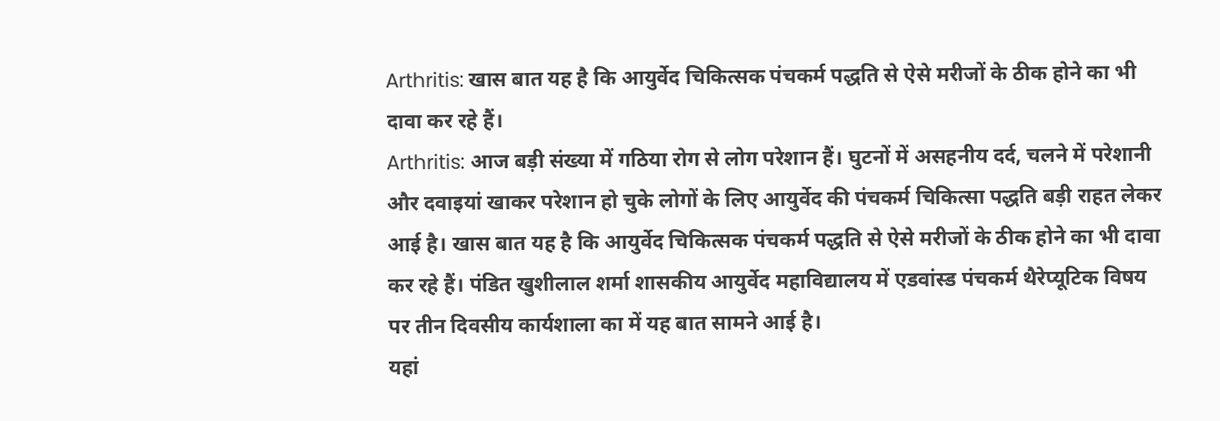Arthritis: खास बात यह है कि आयुर्वेद चिकित्सक पंचकर्म पद्धति से ऐसे मरीजों के ठीक होने का भी दावा कर रहे हैं।
Arthritis: आज बड़ी संख्या में गठिया रोग से लोग परेशान हैं। घुटनों में असहनीय दर्द, चलने में परेशानी और दवाइयां खाकर परेशान हो चुके लोगों के लिए आयुर्वेद की पंचकर्म चिकित्सा पद्धति बड़ी राहत लेकर आई है। खास बात यह है कि आयुर्वेद चिकित्सक पंचकर्म पद्धति से ऐसे मरीजों के ठीक होने का भी दावा कर रहे हैं। पंडित खुशीलाल शर्मा शासकीय आयुर्वेद महाविद्यालय में एडवांस्ड पंचकर्म थैरेप्यूटिक विषय पर तीन दिवसीय कार्यशाला का में यह बात सामने आई है।
यहां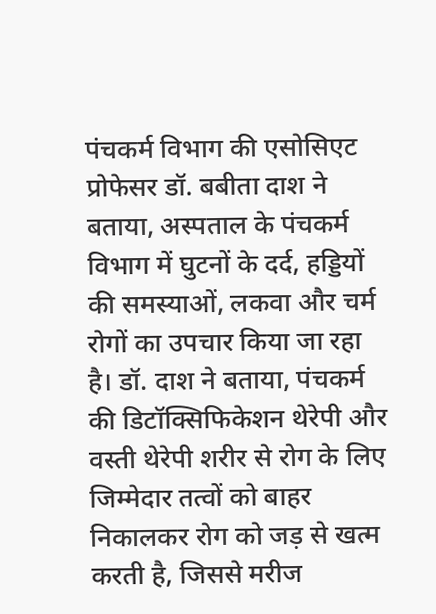पंचकर्म विभाग की एसोसिएट प्रोफेसर डॉ. बबीता दाश ने बताया, अस्पताल के पंचकर्म विभाग में घुटनों के दर्द, हड्डियों की समस्याओं, लकवा और चर्म रोगों का उपचार किया जा रहा है। डॉ. दाश ने बताया, पंचकर्म की डिटॉक्सिफिकेशन थेरेपी और वस्ती थेरेपी शरीर से रोग के लिए जिम्मेदार तत्वों को बाहर निकालकर रोग को जड़ से खत्म करती है, जिससे मरीज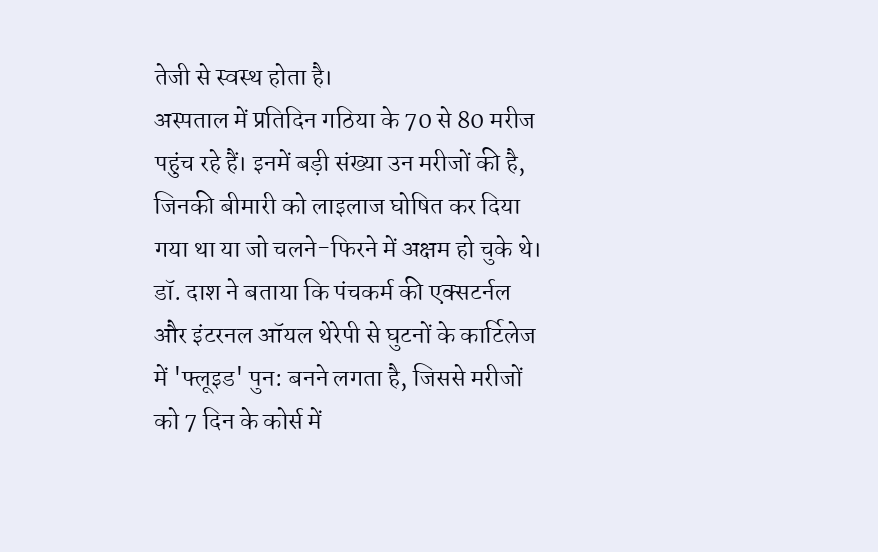तेजी से स्वस्थ होता है।
अस्पताल में प्रतिदिन गठिया के 70 से 80 मरीज पहुंच रहे हैं। इनमें बड़ी संख्या उन मरीजों की है, जिनकी बीमारी को लाइलाज घोषित कर दिया गया था या जो चलने-फिरने में अक्षम हो चुके थे। डॉ. दाश ने बताया कि पंचकर्म की एक्सटर्नल और इंटरनल ऑयल थेरेपी से घुटनों के कार्टिलेज में 'फ्लूइड' पुन: बनने लगता है, जिससे मरीजों को 7 दिन के कोर्स में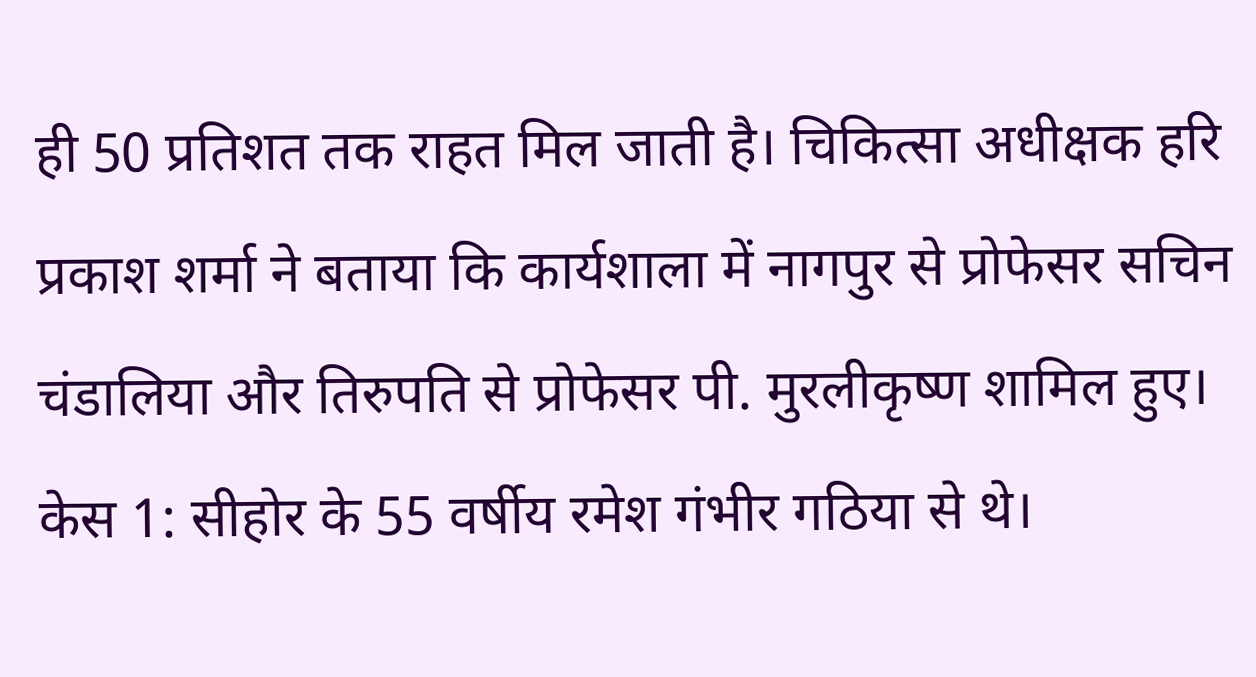ही 50 प्रतिशत तक राहत मिल जाती है। चिकित्सा अधीक्षक हरि प्रकाश शर्मा ने बताया कि कार्यशाला में नागपुर से प्रोफेसर सचिन चंडालिया और तिरुपति से प्रोफेसर पी. मुरलीकृष्ण शामिल हुए।
केस 1: सीहोर के 55 वर्षीय रमेश गंभीर गठिया से थे।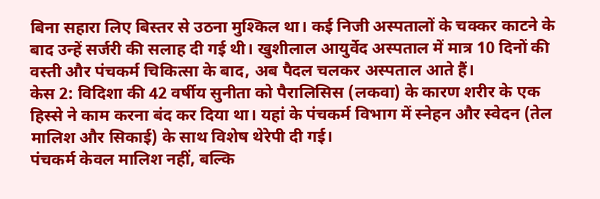बिना सहारा लिए बिस्तर से उठना मुश्किल था। कई निजी अस्पतालों के चक्कर काटने के बाद उन्हें सर्जरी की सलाह दी गई थी। खुशीलाल आयुर्वेद अस्पताल में मात्र 10 दिनों की वस्ती और पंचकर्म चिकित्सा के बाद, अब पैदल चलकर अस्पताल आते हैं।
केस 2: विदिशा की 42 वर्षीय सुनीता को पैरालिसिस (लकवा) के कारण शरीर के एक हिस्से ने काम करना बंद कर दिया था। यहां के पंचकर्म विभाग में स्नेहन और स्वेदन (तेल मालिश और सिकाई) के साथ विशेष थेरेपी दी गई।
पंचकर्म केवल मालिश नहीं, बल्कि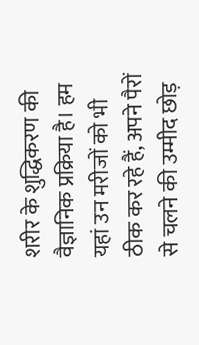शरीर के शुद्धिकरण की वैज्ञानिक प्रक्रिया है। हम यहां उन मरीजों को भी ठीक कर रहे हैं, अपने पैरों से चलने की उम्मीद छोड़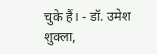चुके हैं। - डॉ. उमेश शुक्ला,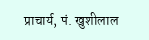प्राचार्य, पं. खुशीलाल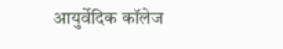आयुर्वेदिक कॉलेज